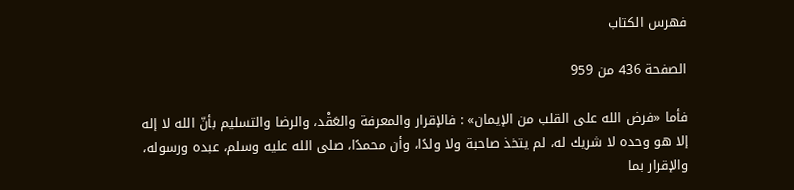فهرس الكتاب

الصفحة 436 من 959

فأما «فرض الله على القلب من الإيمان» : فالإقرار والمعرفة والعَقْد، والرضا والتسليم بأنّ الله لا إله إلا هو وحده لا شريك له، لم يتخذ صاحبة ولا ولدًا، وأن محمدًا، صلى الله عليه وسلم، عبده ورسوله، والإقرار بما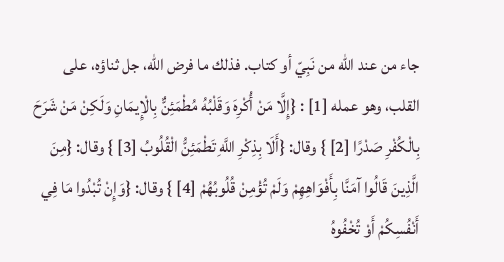جاء من عند الله من نَبِيّ أو كتاب. فذلك ما فرض الله، جل ثناؤه، على القلب، وهو عمله [1] : {إِلَّا مَنْ أُكْرِهَ وَقَلْبُهُ مُطْمَئِنٌّ بِالْإِيمَانِ وَلَكِنْ مَنْ شَرَحَ بِالْكُفْرِ صَدْرًا [2] } وقال: {أَلَا بِذِكْرِ اللَّهِ تَطْمَئِنُّ الْقُلُوبُ [3] } وقال: {مِنَ الَّذِينَ قَالُوا آمَنَّا بِأَفْوَاهِهِمْ وَلَمْ تُؤْمِنْ قُلُوبُهُمْ [4] } وقال: {وَإِنْ تُبْدُوا مَا فِي أَنْفُسِكُمْ أَوْ تُخْفُوهُ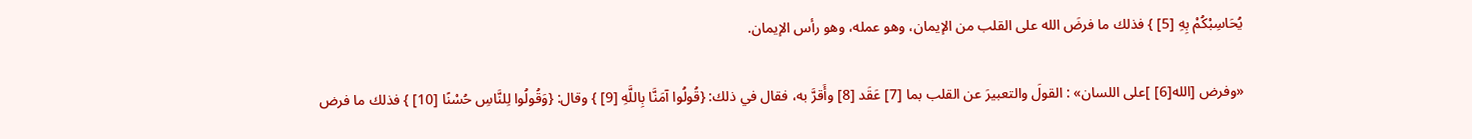يُحَاسِبْكُمْ بِهِ [5] } فذلك ما فرضَ الله على القلب من الإيمان، وهو عمله، وهو رأس الإيمان.

«وفرض [الله[6] ]على اللسان» : القولَ والتعبيرَ عن القلب بما [7] عَقَد [8] وأَقرَّ به، فقال في ذلك: {قُولُوا آمَنَّا بِاللَّهِ [9] } وقال: {وَقُولُوا لِلنَّاسِ حُسْنًا [10] } فذلك ما فرض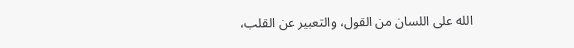الله على اللسان من القول، والتعبير عن القلب،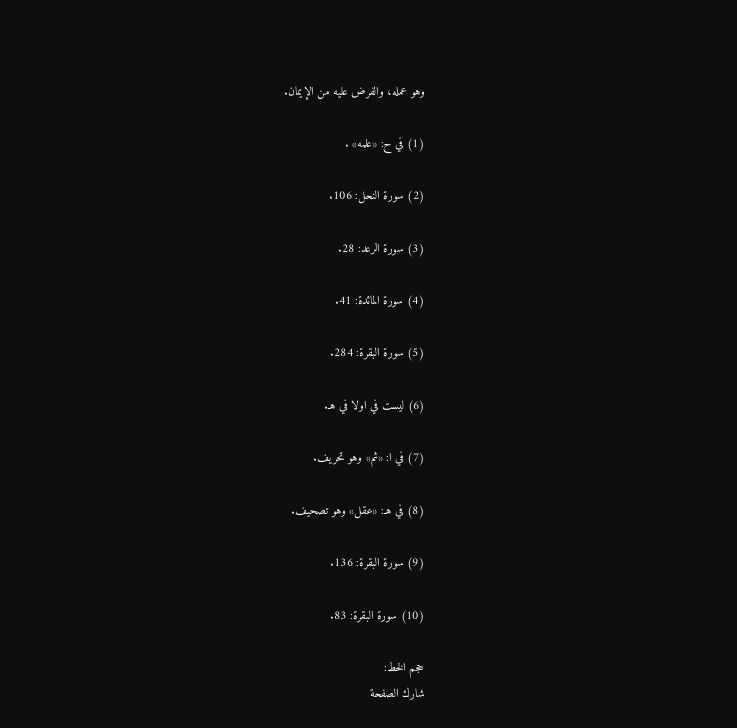وهو عمله، والفرض عليه من الإيمان.

(1) في ح: «علمه» .

(2) سورة النحل: 106.

(3) سورة الرعد: 28.

(4) سورة المائدة: 41.

(5) سورة البقرة: 284.

(6) ليست في اولا في هـ.

(7) في ا: «ثم» وهو تحريف.

(8) في هـ: «عقل» وهو تصحيف.

(9) سورة البقرة: 136.

(10) سورة البقرة: 83.

حجم الخط:
شارك الصفحة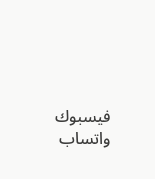فيسبوك واتساب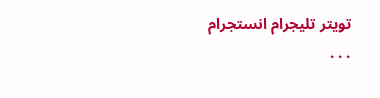تويتر تليجرام انستجرام
. . .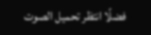فضلًا انتظر تحميل الصوت